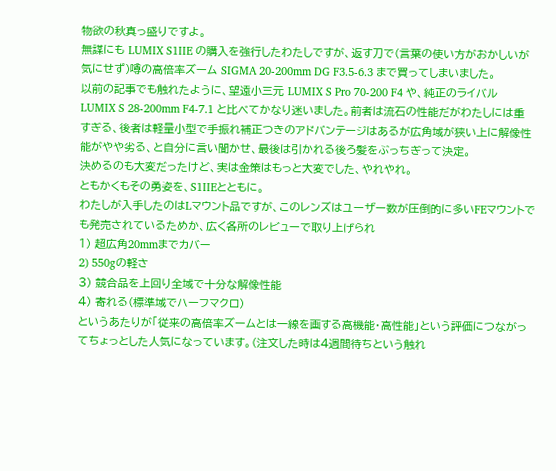物欲の秋真っ盛りですよ。
無謀にも LUMIX S1IIE の購入を強行したわたしですが、返す刀で(言葉の使い方がおかしいが気にせず)噂の高倍率ズーム SIGMA 20-200mm DG F3.5-6.3 まで買ってしまいました。
以前の記事でも触れたように、望遠小三元 LUMIX S Pro 70-200 F4 や、純正のライバル LUMIX S 28-200mm F4-7.1 と比べてかなり迷いました。前者は流石の性能だがわたしには重すぎる、後者は軽量小型で手振れ補正つきのアドバンテージはあるが広角域が狭い上に解像性能がやや劣る、と自分に言い聞かせ、最後は引かれる後ろ髪をぶっちぎって決定。
決めるのも大変だったけど、実は金策はもっと大変でした、やれやれ。
ともかくもその勇姿を、S1IIEとともに。
わたしが入手したのはLマウント品ですが、このレンズはユーザー数が圧倒的に多いFEマウントでも発売されているためか、広く各所のレビューで取り上げられ
1) 超広角20mmまでカバー
2) 550gの軽さ
3) 競合品を上回り全域で十分な解像性能
4) 寄れる(標準域でハーフマクロ)
というあたりが「従来の高倍率ズームとは一線を画する高機能・高性能」という評価につながってちょっとした人気になっています。(注文した時は4週間待ちという触れ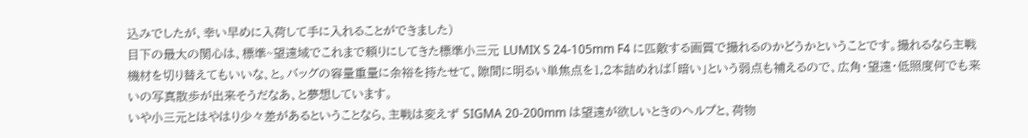込みでしたが、幸い早めに入荷して手に入れることができました)
目下の最大の関心は、標準~望遠域でこれまで頼りにしてきた標準小三元 LUMIX S 24-105mm F4 に匹敵する画質で撮れるのかどうかということです。撮れるなら主戦機材を切り替えてもいいな、と。バッグの容量重量に余裕を持たせて、隙間に明るい単焦点を1,2本詰めれば「暗い」という弱点も補えるので、広角・望遠・低照度何でも来いの写真散歩が出来そうだなあ、と夢想しています。
いや小三元とはやはり少々差があるということなら、主戦は変えず SIGMA 20-200mm は望遠が欲しいときのヘルプと、荷物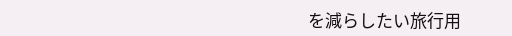を減らしたい旅行用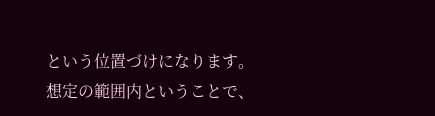という位置づけになります。想定の範囲内ということで、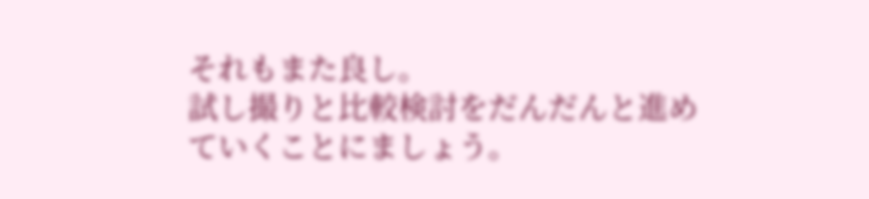それもまた良し。
試し撮りと比較検討をだんだんと進めていくことにましょう。